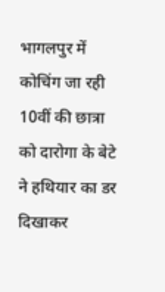भागलपुर में कोचिंग जा रही 10वीं की छात्रा को दारोगा के बेटे ने हथियार का डर दिखाकर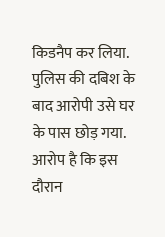किडनैप कर लिया. पुलिस की दबिश के बाद आरोपी उसे घर के पास छोड़ गया. आरोप है कि इस दौरान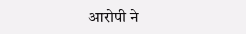आरोपी ने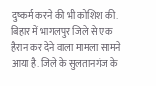दुष्कर्म करने की भी कोशिश की.
बिहार में भागलपुर जिले से एक हैरान कर देने वाला मामला सामने आया है. जिले के सुलतानगंज के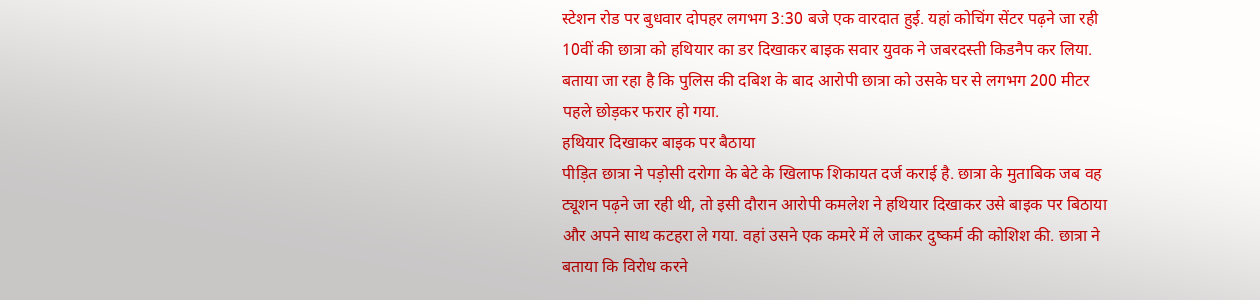स्टेशन रोड पर बुधवार दोपहर लगभग 3:30 बजे एक वारदात हुई. यहां कोचिंग सेंटर पढ़ने जा रही 10वीं की छात्रा को हथियार का डर दिखाकर बाइक सवार युवक ने जबरदस्ती किडनैप कर लिया. बताया जा रहा है कि पुलिस की दबिश के बाद आरोपी छात्रा को उसके घर से लगभग 200 मीटर पहले छोड़कर फरार हो गया.
हथियार दिखाकर बाइक पर बैठाया
पीड़ित छात्रा ने पड़ोसी दरोगा के बेटे के खिलाफ शिकायत दर्ज कराई है. छात्रा के मुताबिक जब वह ट्यूशन पढ़ने जा रही थी, तो इसी दौरान आरोपी कमलेश ने हथियार दिखाकर उसे बाइक पर बिठाया और अपने साथ कटहरा ले गया. वहां उसने एक कमरे में ले जाकर दुष्कर्म की कोशिश की. छात्रा ने बताया कि विरोध करने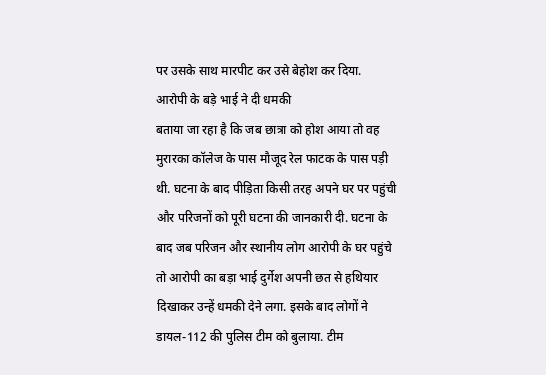पर उसके साथ मारपीट कर उसे बेहोश कर दिया.
आरोपी के बड़े भाई ने दी धमकी
बताया जा रहा है कि जब छात्रा को होश आया तो वह मुरारका कॉलेज के पास मौजूद रेल फाटक के पास पड़ी थी. घटना के बाद पीड़िता किसी तरह अपने घर पर पहुंची और परिजनों को पूरी घटना की जानकारी दी. घटना के बाद जब परिजन और स्थानीय लोग आरोपी के घर पहुंचे तो आरोपी का बड़ा भाई दुर्गेश अपनी छत से हथियार दिखाकर उन्हें धमकी देने लगा. इसके बाद लोगों ने डायल-112 की पुलिस टीम को बुलाया. टीम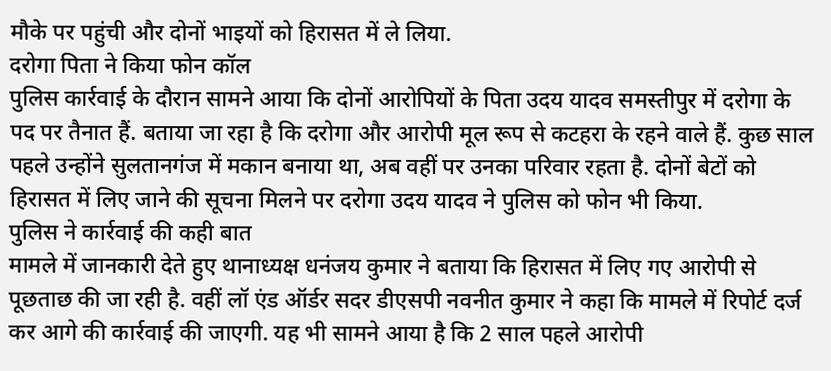मौके पर पहुंची और दोनों भाइयों को हिरासत में ले लिया.
दरोगा पिता ने किया फोन कॉल
पुलिस कार्रवाई के दौरान सामने आया कि दोनों आरोपियों के पिता उदय यादव समस्तीपुर में दरोगा के पद पर तैनात हैं. बताया जा रहा है कि दरोगा और आरोपी मूल रूप से कटहरा के रहने वाले हैं. कुछ साल पहले उन्होंने सुलतानगंज में मकान बनाया था, अब वहीं पर उनका परिवार रहता है. दोनों बेटों को हिरासत में लिए जाने की सूचना मिलने पर दरोगा उदय यादव ने पुलिस को फोन भी किया.
पुलिस ने कार्रवाई की कही बात
मामले में जानकारी देते हुए थानाध्यक्ष धनंजय कुमार ने बताया कि हिरासत में लिए गए आरोपी से पूछताछ की जा रही है. वहीं लॉ एंड ऑर्डर सदर डीएसपी नवनीत कुमार ने कहा कि मामले में रिपोर्ट दर्ज कर आगे की कार्रवाई की जाएगी. यह भी सामने आया है कि 2 साल पहले आरोपी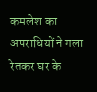कमलेश का अपराधियों ने गला रेतकर घर के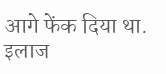आगे फेंक दिया था. इलाज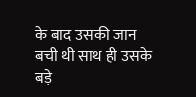के बाद उसकी जान बची थी साथ ही उसके बड़े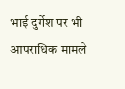भाई दुर्गेश पर भी आपराधिक मामले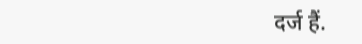दर्ज हैं.